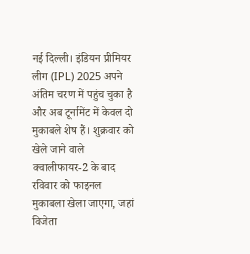नई दिल्ली। इंडियन प्रीमियर लीग (IPL) 2025 अपने अंतिम चरण में पहुंच चुका है और अब टूर्नामेंट में केवल दो मुकाबले शेष हैं। शुक्रवार को खेले जाने वाले क्वालीफायर-2 के बाद रविवार को फाइनल मुकाबला खेला जाएगा, जहां विजेता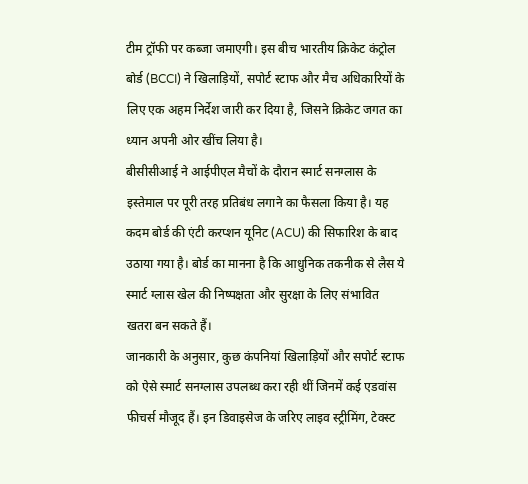टीम ट्रॉफी पर कब्जा जमाएगी। इस बीच भारतीय क्रिकेट कंट्रोल बोर्ड (BCCI) ने खिलाड़ियों, सपोर्ट स्टाफ और मैच अधिकारियों के लिए एक अहम निर्देश जारी कर दिया है, जिसने क्रिकेट जगत का ध्यान अपनी ओर खींच लिया है।
बीसीसीआई ने आईपीएल मैचों के दौरान स्मार्ट सनग्लास के इस्तेमाल पर पूरी तरह प्रतिबंध लगाने का फैसला किया है। यह कदम बोर्ड की एंटी करप्शन यूनिट (ACU) की सिफारिश के बाद उठाया गया है। बोर्ड का मानना है कि आधुनिक तकनीक से लैस ये स्मार्ट ग्लास खेल की निष्पक्षता और सुरक्षा के लिए संभावित खतरा बन सकते हैं।
जानकारी के अनुसार, कुछ कंपनियां खिलाड़ियों और सपोर्ट स्टाफ को ऐसे स्मार्ट सनग्लास उपलब्ध करा रही थीं जिनमें कई एडवांस फीचर्स मौजूद हैं। इन डिवाइसेज के जरिए लाइव स्ट्रीमिंग, टेक्स्ट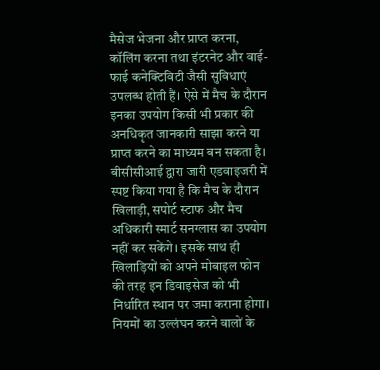मैसेज भेजना और प्राप्त करना, कॉलिंग करना तथा इंटरनेट और वाई-फाई कनेक्टिविटी जैसी सुविधाएं उपलब्ध होती हैं। ऐसे में मैच के दौरान इनका उपयोग किसी भी प्रकार की अनधिकृत जानकारी साझा करने या प्राप्त करने का माध्यम बन सकता है।
बीसीसीआई द्वारा जारी एडवाइजरी में स्पष्ट किया गया है कि मैच के दौरान खिलाड़ी, सपोर्ट स्टाफ और मैच अधिकारी स्मार्ट सनग्लास का उपयोग नहीं कर सकेंगे। इसके साथ ही खिलाड़ियों को अपने मोबाइल फोन की तरह इन डिवाइसेज को भी निर्धारित स्थान पर जमा कराना होगा। नियमों का उल्लंघन करने वालों के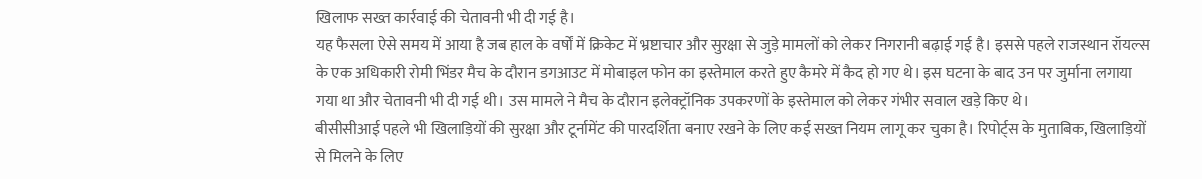खिलाफ सख्त कार्रवाई की चेतावनी भी दी गई है।
यह फैसला ऐसे समय में आया है जब हाल के वर्षों में क्रिकेट में भ्रष्टाचार और सुरक्षा से जुड़े मामलों को लेकर निगरानी बढ़ाई गई है। इससे पहले राजस्थान रॉयल्स के एक अधिकारी रोमी भिंडर मैच के दौरान डगआउट में मोबाइल फोन का इस्तेमाल करते हुए कैमरे में कैद हो गए थे। इस घटना के बाद उन पर जुर्माना लगाया गया था और चेतावनी भी दी गई थी। उस मामले ने मैच के दौरान इलेक्ट्रॉनिक उपकरणों के इस्तेमाल को लेकर गंभीर सवाल खड़े किए थे।
बीसीसीआई पहले भी खिलाड़ियों की सुरक्षा और टूर्नामेंट की पारदर्शिता बनाए रखने के लिए कई सख्त नियम लागू कर चुका है। रिपोर्ट्स के मुताबिक, खिलाड़ियों से मिलने के लिए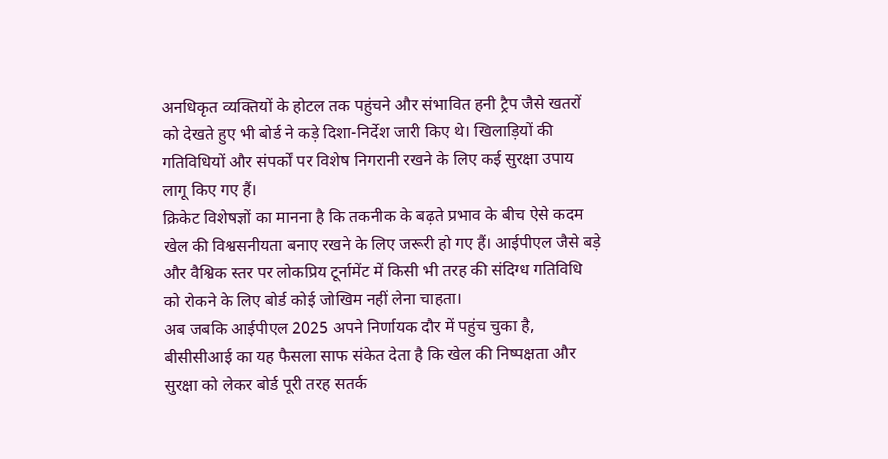अनधिकृत व्यक्तियों के होटल तक पहुंचने और संभावित हनी ट्रैप जैसे खतरों को देखते हुए भी बोर्ड ने कड़े दिशा-निर्देश जारी किए थे। खिलाड़ियों की गतिविधियों और संपर्कों पर विशेष निगरानी रखने के लिए कई सुरक्षा उपाय लागू किए गए हैं।
क्रिकेट विशेषज्ञों का मानना है कि तकनीक के बढ़ते प्रभाव के बीच ऐसे कदम खेल की विश्वसनीयता बनाए रखने के लिए जरूरी हो गए हैं। आईपीएल जैसे बड़े और वैश्विक स्तर पर लोकप्रिय टूर्नामेंट में किसी भी तरह की संदिग्ध गतिविधि को रोकने के लिए बोर्ड कोई जोखिम नहीं लेना चाहता।
अब जबकि आईपीएल 2025 अपने निर्णायक दौर में पहुंच चुका है, बीसीसीआई का यह फैसला साफ संकेत देता है कि खेल की निष्पक्षता और सुरक्षा को लेकर बोर्ड पूरी तरह सतर्क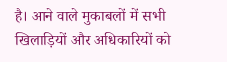है। आने वाले मुकाबलों में सभी खिलाड़ियों और अधिकारियों को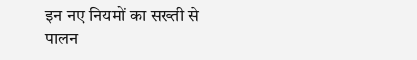इन नए नियमों का सख्ती से पालन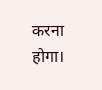करना होगा।